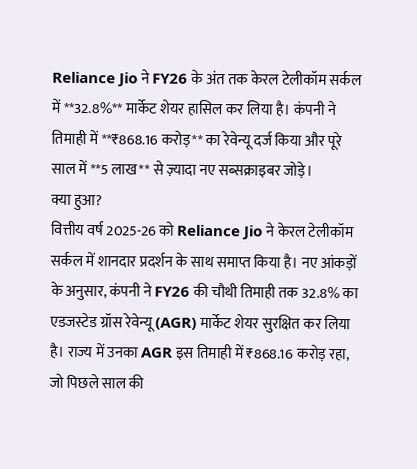Reliance Jio ने FY26 के अंत तक केरल टेलीकॉम सर्कल में **32.8%** मार्केट शेयर हासिल कर लिया है। कंपनी ने तिमाही में **₹868.16 करोड़** का रेवेन्यू दर्ज किया और पूरे साल में **5 लाख** से ज़्यादा नए सब्सक्राइबर जोड़े।
क्या हुआ?
वित्तीय वर्ष 2025-26 को Reliance Jio ने केरल टेलीकॉम सर्कल में शानदार प्रदर्शन के साथ समाप्त किया है। नए आंकड़ों के अनुसार, कंपनी ने FY26 की चौथी तिमाही तक 32.8% का एडजस्टेड ग्रॉस रेवेन्यू (AGR) मार्केट शेयर सुरक्षित कर लिया है। राज्य में उनका AGR इस तिमाही में ₹868.16 करोड़ रहा, जो पिछले साल की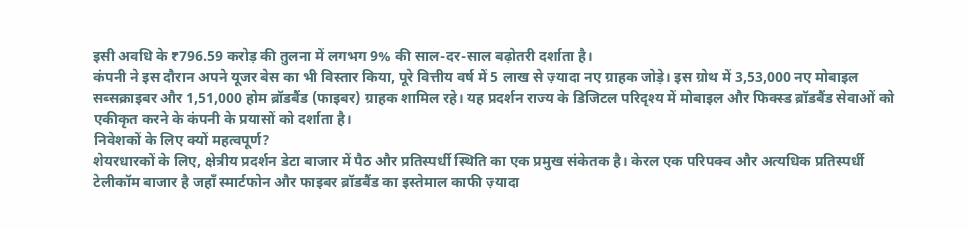इसी अवधि के ₹796.59 करोड़ की तुलना में लगभग 9% की साल-दर-साल बढ़ोतरी दर्शाता है।
कंपनी ने इस दौरान अपने यूजर बेस का भी विस्तार किया, पूरे वित्तीय वर्ष में 5 लाख से ज़्यादा नए ग्राहक जोड़े। इस ग्रोथ में 3,53,000 नए मोबाइल सब्सक्राइबर और 1,51,000 होम ब्रॉडबैंड (फाइबर) ग्राहक शामिल रहे। यह प्रदर्शन राज्य के डिजिटल परिदृश्य में मोबाइल और फिक्स्ड ब्रॉडबैंड सेवाओं को एकीकृत करने के कंपनी के प्रयासों को दर्शाता है।
निवेशकों के लिए क्यों महत्वपूर्ण?
शेयरधारकों के लिए, क्षेत्रीय प्रदर्शन डेटा बाजार में पैठ और प्रतिस्पर्धी स्थिति का एक प्रमुख संकेतक है। केरल एक परिपक्व और अत्यधिक प्रतिस्पर्धी टेलीकॉम बाजार है जहाँ स्मार्टफोन और फाइबर ब्रॉडबैंड का इस्तेमाल काफी ज़्यादा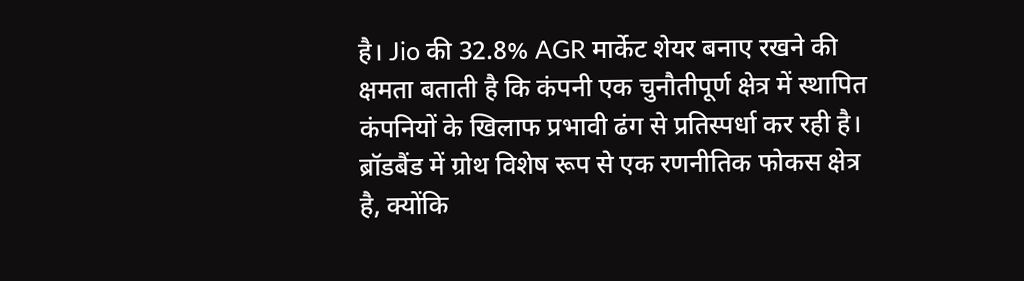है। Jio की 32.8% AGR मार्केट शेयर बनाए रखने की क्षमता बताती है कि कंपनी एक चुनौतीपूर्ण क्षेत्र में स्थापित कंपनियों के खिलाफ प्रभावी ढंग से प्रतिस्पर्धा कर रही है। ब्रॉडबैंड में ग्रोथ विशेष रूप से एक रणनीतिक फोकस क्षेत्र है, क्योंकि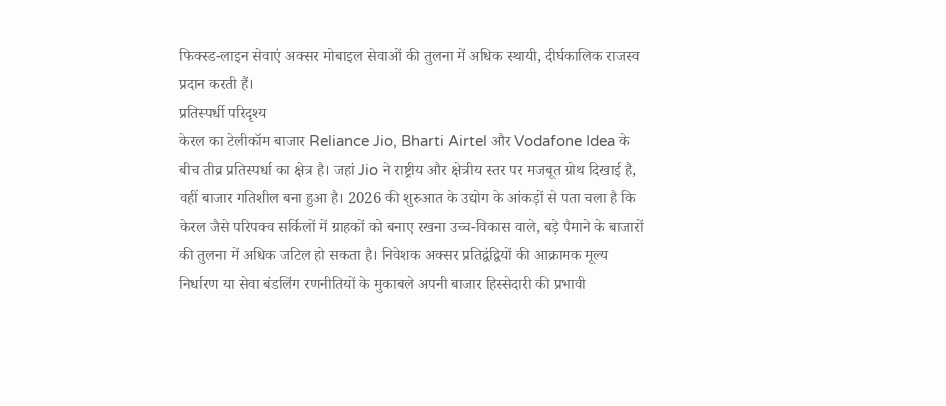फिक्स्ड-लाइन सेवाएं अक्सर मोबाइल सेवाओं की तुलना में अधिक स्थायी, दीर्घकालिक राजस्व प्रदान करती हैं।
प्रतिस्पर्धी परिदृश्य
केरल का टेलीकॉम बाजार Reliance Jio, Bharti Airtel और Vodafone Idea के बीच तीव्र प्रतिस्पर्धा का क्षेत्र है। जहां Jio ने राष्ट्रीय और क्षेत्रीय स्तर पर मजबूत ग्रोथ दिखाई है, वहीं बाजार गतिशील बना हुआ है। 2026 की शुरुआत के उद्योग के आंकड़ों से पता चला है कि केरल जैसे परिपक्व सर्किलों में ग्राहकों को बनाए रखना उच्च-विकास वाले, बड़े पैमाने के बाजारों की तुलना में अधिक जटिल हो सकता है। निवेशक अक्सर प्रतिद्वंद्वियों की आक्रामक मूल्य निर्धारण या सेवा बंडलिंग रणनीतियों के मुकाबले अपनी बाजार हिस्सेदारी की प्रभावी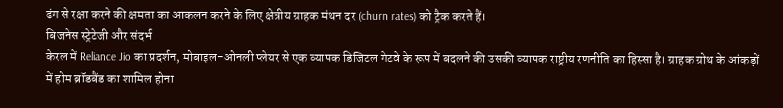ढंग से रक्षा करने की क्षमता का आकलन करने के लिए क्षेत्रीय ग्राहक मंथन दर (churn rates) को ट्रैक करते हैं।
बिजनेस स्ट्रेटेजी और संदर्भ
केरल में Reliance Jio का प्रदर्शन, मोबाइल-ओनली प्लेयर से एक व्यापक डिजिटल गेटवे के रूप में बदलने की उसकी व्यापक राष्ट्रीय रणनीति का हिस्सा है। ग्राहक ग्रोथ के आंकड़ों में होम ब्रॉडबैंड का शामिल होना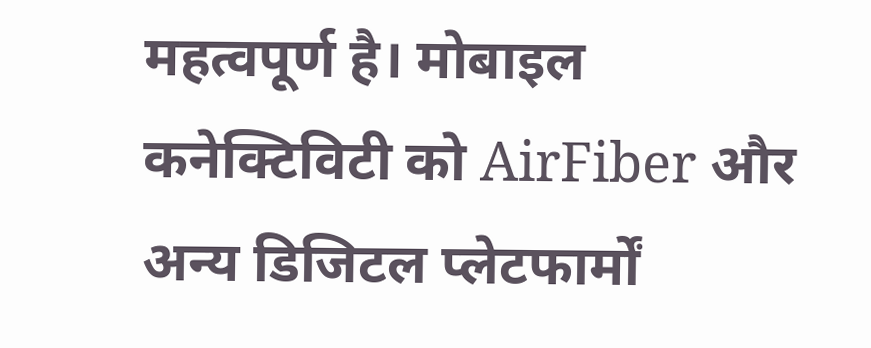महत्वपूर्ण है। मोबाइल कनेक्टिविटी को AirFiber और अन्य डिजिटल प्लेटफार्मों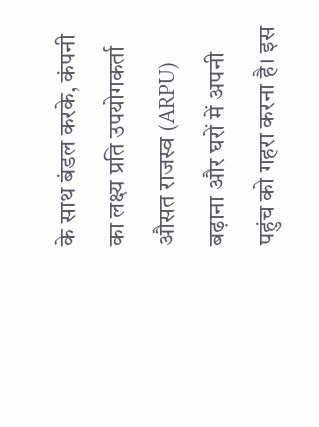के साथ बंडल करके, कंपनी का लक्ष्य प्रति उपयोगकर्ता औसत राजस्व (ARPU) बढ़ाना और घरों में अपनी पहुंच को गहरा करना है। इस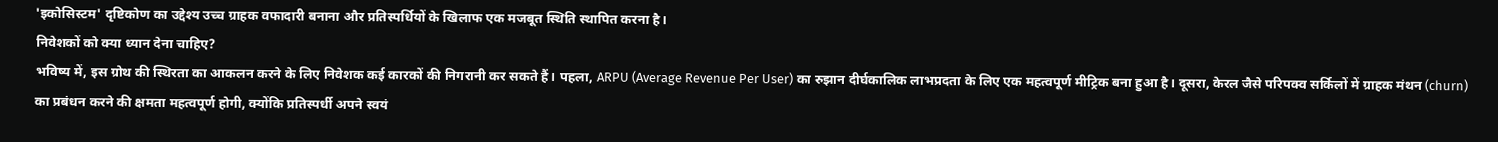'इकोसिस्टम' दृष्टिकोण का उद्देश्य उच्च ग्राहक वफादारी बनाना और प्रतिस्पर्धियों के खिलाफ एक मजबूत स्थिति स्थापित करना है।
निवेशकों को क्या ध्यान देना चाहिए?
भविष्य में, इस ग्रोथ की स्थिरता का आकलन करने के लिए निवेशक कई कारकों की निगरानी कर सकते हैं। पहला, ARPU (Average Revenue Per User) का रुझान दीर्घकालिक लाभप्रदता के लिए एक महत्वपूर्ण मीट्रिक बना हुआ है। दूसरा, केरल जैसे परिपक्व सर्किलों में ग्राहक मंथन (churn) का प्रबंधन करने की क्षमता महत्वपूर्ण होगी, क्योंकि प्रतिस्पर्धी अपने स्वयं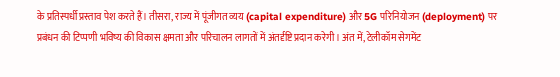के प्रतिस्पर्धी प्रस्ताव पेश करते हैं। तीसरा, राज्य में पूंजीगत व्यय (capital expenditure) और 5G परिनियोजन (deployment) पर प्रबंधन की टिप्पणी भविष्य की विकास क्षमता और परिचालन लागतों में अंतर्दृष्टि प्रदान करेगी। अंत में, टेलीकॉम सेगमेंट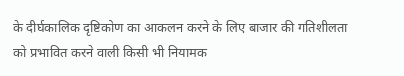के दीर्घकालिक दृष्टिकोण का आकलन करने के लिए बाजार की गतिशीलता को प्रभावित करने वाली किसी भी नियामक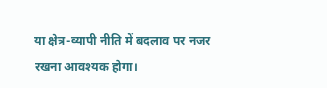या क्षेत्र-व्यापी नीति में बदलाव पर नजर रखना आवश्यक होगा।